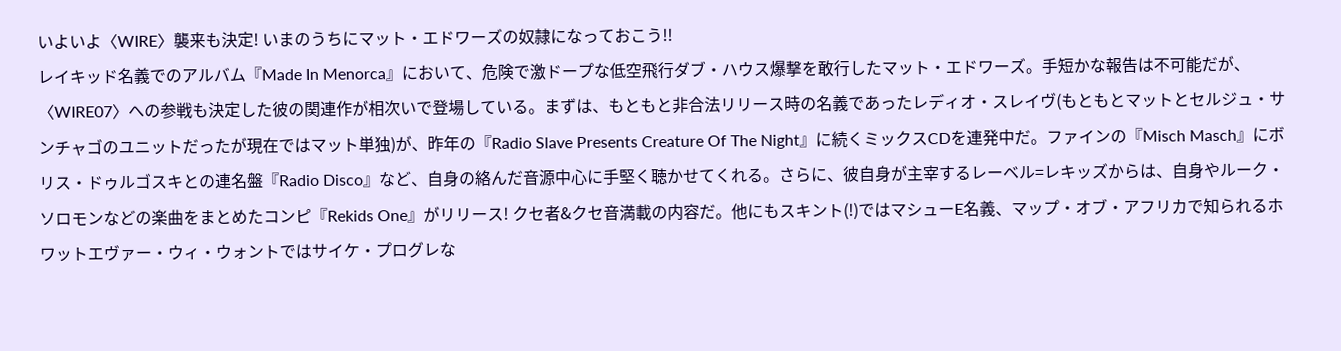いよいよ〈WIRE〉襲来も決定! いまのうちにマット・エドワーズの奴隷になっておこう!!
レイキッド名義でのアルバム『Made In Menorca』において、危険で激ドープな低空飛行ダブ・ハウス爆撃を敢行したマット・エドワーズ。手短かな報告は不可能だが、〈WIRE07〉への参戦も決定した彼の関連作が相次いで登場している。まずは、もともと非合法リリース時の名義であったレディオ・スレイヴ(もともとマットとセルジュ・サンチャゴのユニットだったが現在ではマット単独)が、昨年の『Radio Slave Presents Creature Of The Night』に続くミックスCDを連発中だ。ファインの『Misch Masch』にボリス・ドゥルゴスキとの連名盤『Radio Disco』など、自身の絡んだ音源中心に手堅く聴かせてくれる。さらに、彼自身が主宰するレーベル=レキッズからは、自身やルーク・ソロモンなどの楽曲をまとめたコンピ『Rekids One』がリリース! クセ者&クセ音満載の内容だ。他にもスキント(!)ではマシューE名義、マップ・オブ・アフリカで知られるホワットエヴァー・ウィ・ウォントではサイケ・プログレな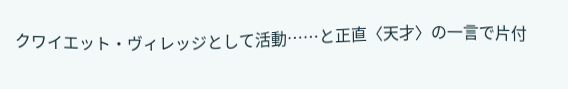クワイエット・ヴィレッジとして活動……と正直〈天才〉の一言で片付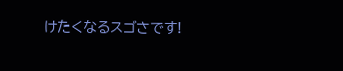けたくなるスゴさです!